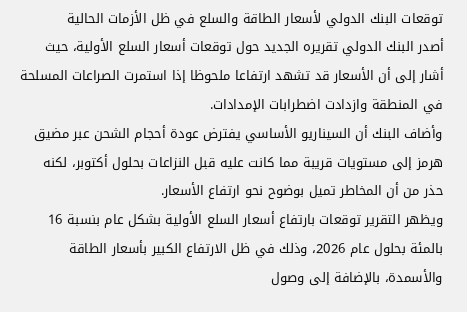توقعات البنك الدولي لأسعار الطاقة والسلع في ظل الأزمات الحالية
أصدر البنك الدولي تقريره الجديد حول توقعات أسعار السلع الأولية، حيث أشار إلى أن الأسعار قد تشهد ارتفاعا ملحوظا إذا استمرت الصراعات المسلحة في المنطقة وازدادت اضطرابات الإمدادات.
وأضاف البنك أن السيناريو الأساسي يفترض عودة أحجام الشحن عبر مضيق هرمز إلى مستويات قريبة مما كانت عليه قبل النزاعات بحلول أكتوبر، لكنه حذر من أن المخاطر تميل بوضوح نحو ارتفاع الأسعار.
ويظهر التقرير توقعات بارتفاع أسعار السلع الأولية بشكل عام بنسبة 16 بالمئة بحلول عام 2026، وذلك في ظل الارتفاع الكبير بأسعار الطاقة والأسمدة، بالإضافة إلى وصول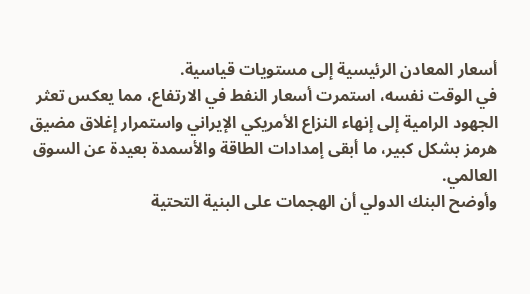أسعار المعادن الرئيسية إلى مستويات قياسية.
في الوقت نفسه، استمرت أسعار النفط في الارتفاع، مما يعكس تعثر الجهود الرامية إلى إنهاء النزاع الأمريكي الإيراني واستمرار إغلاق مضيق هرمز بشكل كبير، ما أبقى إمدادات الطاقة والأسمدة بعيدة عن السوق العالمي.
وأوضح البنك الدولي أن الهجمات على البنية التحتية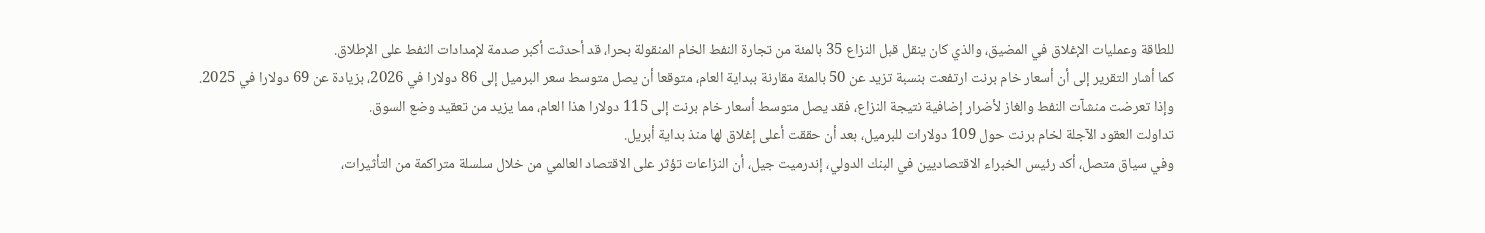للطاقة وعمليات الإغلاق في المضيق، والذي كان ينقل قبل النزاع 35 بالمئة من تجارة النفط الخام المنقولة بحرا، قد أحدثت أكبر صدمة لإمدادات النفط على الإطلاق.
كما أشار التقرير إلى أن أسعار خام برنت ارتفعت بنسبة تزيد عن 50 بالمئة مقارنة ببداية العام، متوقعا أن يصل متوسط سعر البرميل إلى 86 دولارا في 2026، بزيادة عن 69 دولارا في 2025.
وإذا تعرضت منشآت النفط والغاز لأضرار إضافية نتيجة النزاع، فقد يصل متوسط أسعار خام برنت إلى 115 دولارا هذا العام، مما يزيد من تعقيد وضع السوق.
تداولت العقود الآجلة لخام برنت حول 109 دولارات للبرميل، بعد أن حققت أعلى إغلاق لها منذ بداية أبريل.
وفي سياق متصل، أكد رئيس الخبراء الاقتصاديين في البنك الدولي، إندرميت جيل، أن النزاعات تؤثر على الاقتصاد العالمي من خلال سلسلة متراكمة من التأثيرات،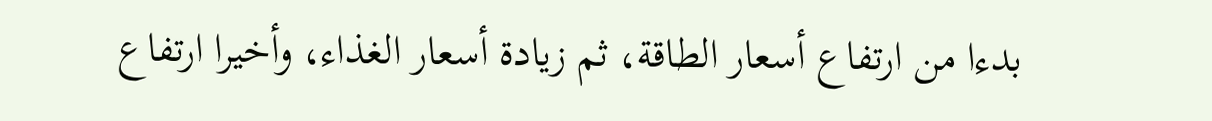بدءا من ارتفاع أسعار الطاقة، ثم زيادة أسعار الغذاء، وأخيرا ارتفاع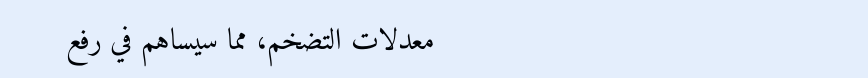معدلات التضخم، مما سيساهم في رفع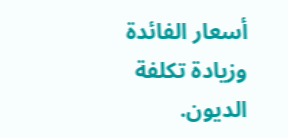أسعار الفائدة وزيادة تكلفة الديون.